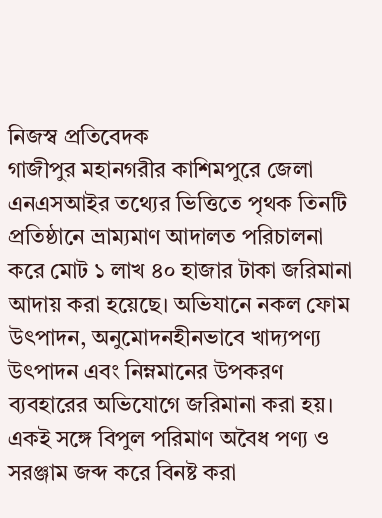নিজস্ব প্রতিবেদক
গাজীপুর মহানগরীর কাশিমপুরে জেলা এনএসআইর তথ্যের ভিত্তিতে পৃথক তিনটি প্রতিষ্ঠানে ভ্রাম্যমাণ আদালত পরিচালনা করে মোট ১ লাখ ৪০ হাজার টাকা জরিমানা আদায় করা হয়েছে। অভিযানে নকল ফোম উৎপাদন, অনুমোদনহীনভাবে খাদ্যপণ্য উৎপাদন এবং নিম্নমানের উপকরণ ব্যবহারের অভিযোগে জরিমানা করা হয়। একই সঙ্গে বিপুল পরিমাণ অবৈধ পণ্য ও সরঞ্জাম জব্দ করে বিনষ্ট করা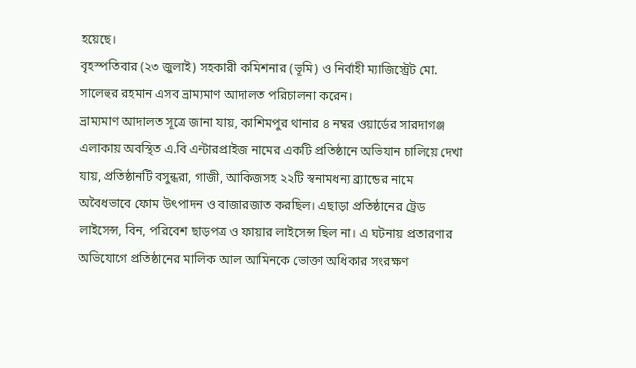হয়েছে।
বৃহস্পতিবার (২৩ জুলাই) সহকারী কমিশনার (ভূমি) ও নির্বাহী ম্যাজিস্ট্রেট মো. সালেহুর রহমান এসব ভ্রাম্যমাণ আদালত পরিচালনা করেন।
ভ্রাম্যমাণ আদালত সূত্রে জানা যায়, কাশিমপুর থানার ৪ নম্বর ওয়ার্ডের সারদাগঞ্জ এলাকায় অবস্থিত এ.বি এন্টারপ্রাইজ নামের একটি প্রতিষ্ঠানে অভিযান চালিয়ে দেখা যায়, প্রতিষ্ঠানটি বসুন্ধরা, গাজী, আকিজসহ ২২টি স্বনামধন্য ব্র্যান্ডের নামে অবৈধভাবে ফোম উৎপাদন ও বাজারজাত করছিল। এছাড়া প্রতিষ্ঠানের ট্রেড লাইসেন্স, বিন, পরিবেশ ছাড়পত্র ও ফায়ার লাইসেন্স ছিল না। এ ঘটনায় প্রতারণার অভিযোগে প্রতিষ্ঠানের মালিক আল আমিনকে ভোক্তা অধিকার সংরক্ষণ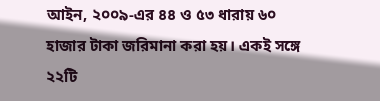আইন, ২০০৯-এর ৪৪ ও ৫৩ ধারায় ৬০ হাজার টাকা জরিমানা করা হয়। একই সঙ্গে ২২টি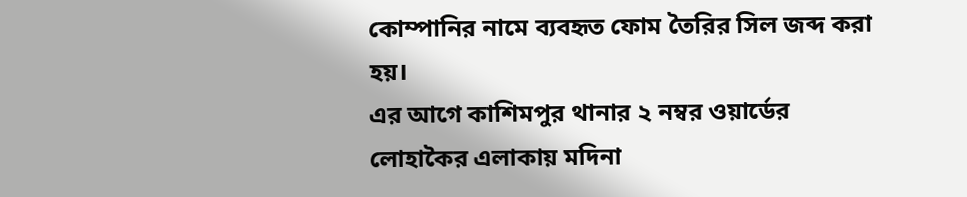কোম্পানির নামে ব্যবহৃত ফোম তৈরির সিল জব্দ করা হয়।
এর আগে কাশিমপুর থানার ২ নম্বর ওয়ার্ডের লোহাকৈর এলাকায় মদিনা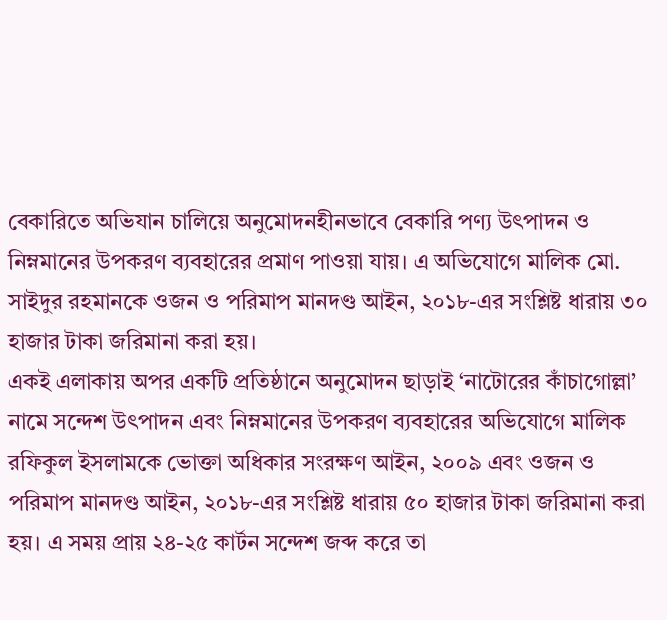বেকারিতে অভিযান চালিয়ে অনুমোদনহীনভাবে বেকারি পণ্য উৎপাদন ও নিম্নমানের উপকরণ ব্যবহারের প্রমাণ পাওয়া যায়। এ অভিযোগে মালিক মো. সাইদুর রহমানকে ওজন ও পরিমাপ মানদণ্ড আইন, ২০১৮-এর সংশ্লিষ্ট ধারায় ৩০ হাজার টাকা জরিমানা করা হয়।
একই এলাকায় অপর একটি প্রতিষ্ঠানে অনুমোদন ছাড়াই ‘নাটোরের কাঁচাগোল্লা’ নামে সন্দেশ উৎপাদন এবং নিম্নমানের উপকরণ ব্যবহারের অভিযোগে মালিক রফিকুল ইসলামকে ভোক্তা অধিকার সংরক্ষণ আইন, ২০০৯ এবং ওজন ও পরিমাপ মানদণ্ড আইন, ২০১৮-এর সংশ্লিষ্ট ধারায় ৫০ হাজার টাকা জরিমানা করা হয়। এ সময় প্রায় ২৪-২৫ কার্টন সন্দেশ জব্দ করে তা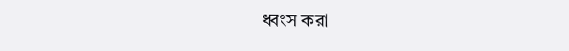ধ্বংস করা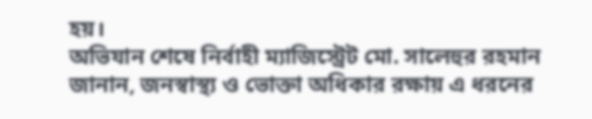হয়।
অভিযান শেষে নির্বাহী ম্যাজিস্ট্রেট মো. সালেহুর রহমান জানান, জনস্বাস্থ্য ও ভোক্তা অধিকার রক্ষায় এ ধরনের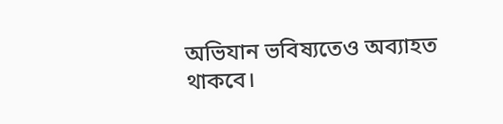অভিযান ভবিষ্যতেও অব্যাহত থাকবে।